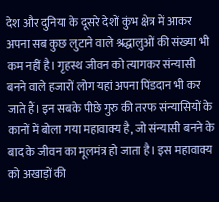देश और दुनिया के दूसरे देशों कुंभ क्षेत्र में आकर अपना सब कुछ लुटाने वाले श्रद्धालुओं की संख्या भी कम नहीं है। गृहस्थ जीवन को त्यागकर संन्यासी बनने वाले हजारों लोग यहां अपना पिंडदान भी कर जाते हैं। इन सबके पीछे गुरु की तरफ संन्यासियों के कानों में बोला गया महावाक्य है, जो संन्यासी बनने के बाद के जीवन का मूलमंत्र हो जाता है। इस महावाक्य को अखाड़ों की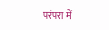परंपरा में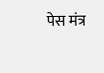पेस मंत्र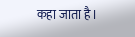कहा जाता है।